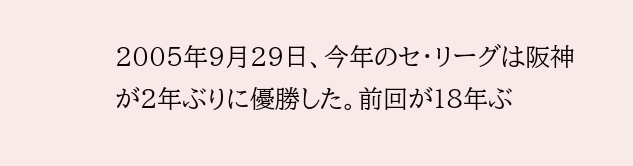2005年9月29日、今年のセ・リーグは阪神が2年ぶりに優勝した。前回が18年ぶ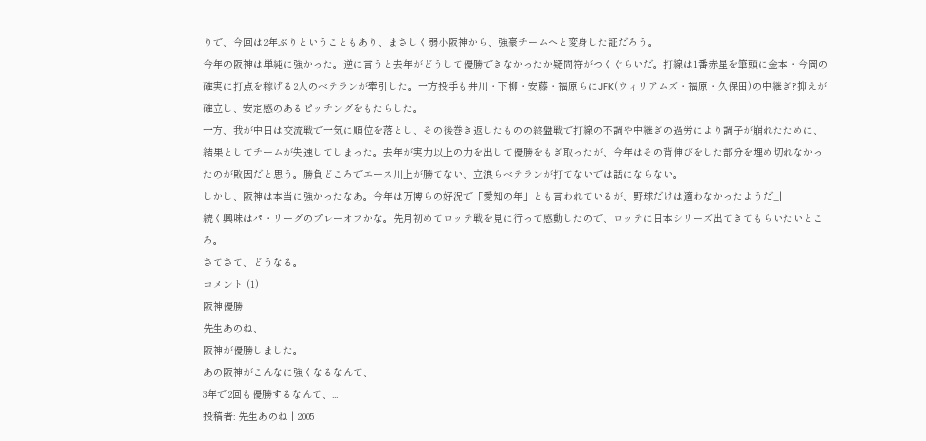りで、今回は2年ぶりということもあり、まさしく弱小阪神から、強豪チームへと変身した証だろう。
今年の阪神は単純に強かった。逆に言うと去年がどうして優勝できなかったか疑問符がつくぐらいだ。打線は1番赤星を筆頭に金本・今岡の確実に打点を稼げる2人のベテランが牽引した。一方投手も井川・下柳・安藤・福原らにJFK(ウィリアムズ・福原・久保田)の中継ぎ?抑えが確立し、安定感のあるピッチングをもたらした。
一方、我が中日は交流戦で一気に順位を落とし、その後巻き返したものの終盤戦で打線の不調や中継ぎの過労により調子が崩れたために、結果としてチームが失速してしまった。去年が実力以上の力を出して優勝をもぎ取ったが、今年はその背伸びをした部分を埋め切れなかったのが敗因だと思う。勝負どころでエース川上が勝てない、立浪らベテランが打てないでは話にならない。
しかし、阪神は本当に強かったなあ。今年は万博らの好況で「愛知の年」とも言われているが、野球だけは適わなかったようだ_|
続く興味はパ・リーグのプレーオフかな。先月初めてロッテ戦を見に行って感動したので、ロッテに日本シリーズ出てきてもらいたいところ。
さてさて、どうなる。
コメント (1)
阪神優勝
先生あのね、
阪神が優勝しました。
あの阪神がこんなに強くなるなんて、
3年で2回も優勝するなんて、...
投稿者: 先生あのね | 2005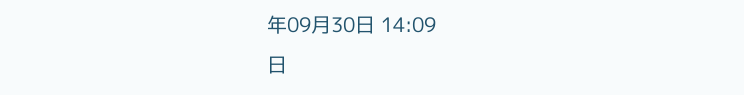年09月30日 14:09
日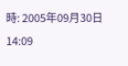時: 2005年09月30日 14:09